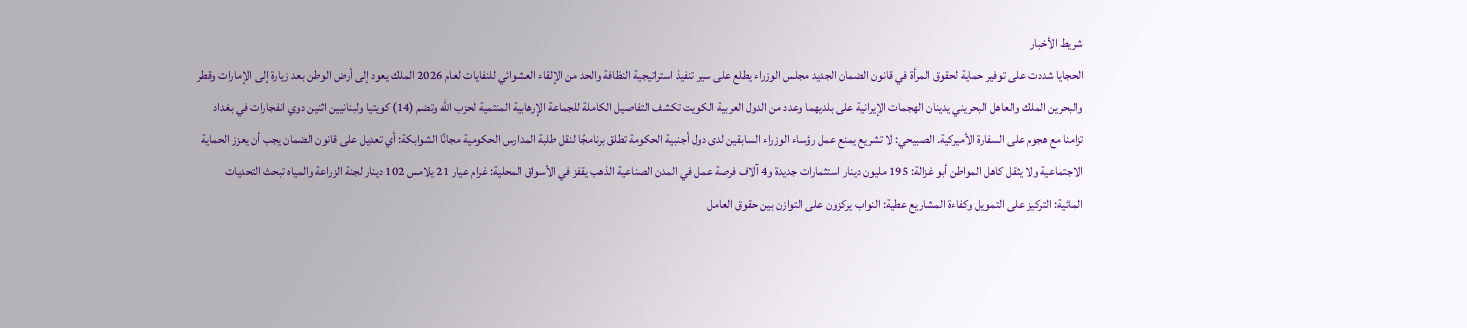شريط الأخبار
الحجايا شددت على توفير حماية لحقوق المرأة في قانون الضمان الجديد مجلس الوزراء يطلع على سير تنفيذ استراتيجية النظافة والحد من الإلقاء العشوائي للنفايات لعام 2026 الملك يعود إلى أرض الوطن بعد زيارة إلى الإمارات وقطر والبحرين الملك والعاهل البحريني يدينان الهجمات الإيرانية على بلديهما وعدد من الدول العربية الكويت تكشف التفاصيل الكاملة للجماعة الإرهابية المنتمية لحزب الله وتضم (14) كويتيا ولبنانيين اثنين دوي انفجارات في بغداد تزامنا مع هجوم على السفارة الأميركية. الصبيحي: لا تشريع يمنع عمل رؤساء الوزراء السابقين لدى دول أجنبية الحكومة تطلق برنامجًا لنقل طلبة المدارس الحكومية مجانًا الشوابكة: أي تعديل على قانون الضمان يجب أن يعزز الحماية الاجتماعية ولا يثقل كاهل المواطن أبو غزالة: 195 مليون دينار استثمارات جديدة و4 آلاف فرصة عمل في المدن الصناعية الذهب يقفز في الأسواق المحلية: غرام عيار 21 يلامس 102 دينار لجنة الزراعة والمياه تبحث التحديات المائية: التركيز على التمويل وكفاءة المشاريع عطية: النواب يركزون على التوازن بين حقوق العامل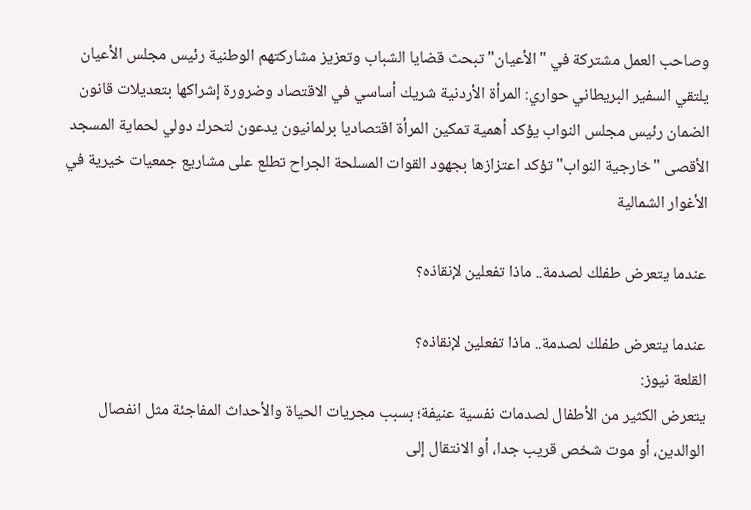وصاحب العمل مشتركة في "الأعيان" تبحث قضايا الشباب وتعزيز مشاركتهم الوطنية رئيس مجلس الأعيان يلتقي السفير البريطاني حواري: المرأة الأردنية شريك أساسي في الاقتصاد وضرورة إشراكها بتعديلات قانون الضمان رئيس مجلس النواب يؤكد أهمية تمكين المرأة اقتصاديا برلمانيون يدعون لتحرك دولي لحماية المسجد الأقصى "خارجية النواب" تؤكد اعتزازها بجهود القوات المسلحة الجراح تطلع على مشاريع جمعيات خيرية في الأغوار الشمالية

عندما يتعرض طفلك لصدمة.. ماذا تفعلين لإنقاذه؟

عندما يتعرض طفلك لصدمة.. ماذا تفعلين لإنقاذه؟
القلعة نيوز:
يتعرض الكثير من الأطفال لصدمات نفسية عنيفة؛ بسبب مجريات الحياة والأحداث المفاجئة مثل انفصال الوالدين، أو موت شخص قريب جدا، أو الانتقال إلى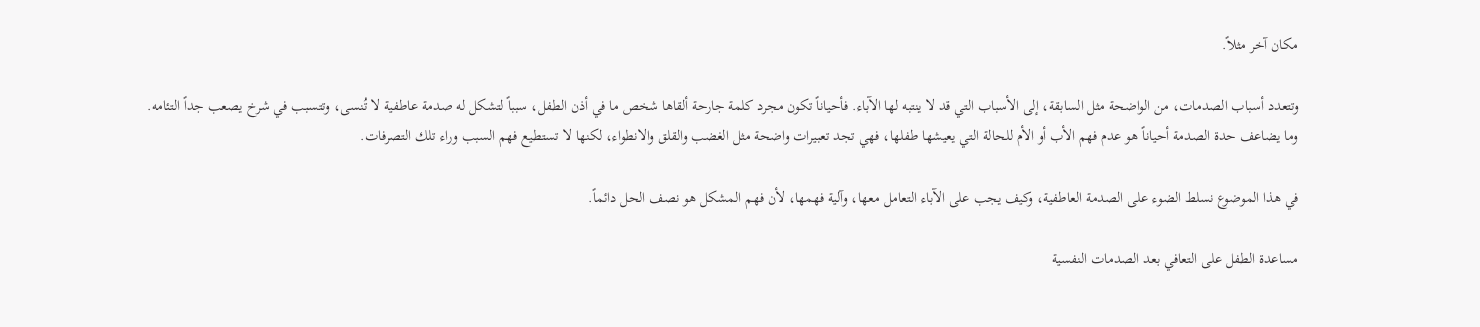مكان آخر مثلاً.

وتتعدد أسباب الصدمات، من الواضحة مثل السابقة، إلى الأسباب التي قد لا ينتبه لها الآباء. فأحياناً تكون مجرد كلمة جارحة ألقاها شخص ما في أذن الطفل، سبباً لتشكل له صدمة عاطفية لا تُنسى، وتتسبب في شرخ يصعب جداً التئامه.
وما يضاعف حدة الصدمة أحياناً هو عدم فهم الأب أو الأم للحالة التي يعيشها طفلها، فهي تجد تعبيرات واضحة مثل الغضب والقلق والانطواء، لكنها لا تستطيع فهم السبب وراء تلك التصرفات.

في هذا الموضوع نسلط الضوء على الصدمة العاطفية، وكيف يجب على الآباء التعامل معها، وآلية فهمها، لأن فهم المشكل هو نصف الحل دائماً.

مساعدة الطفل على التعافي بعد الصدمات النفسية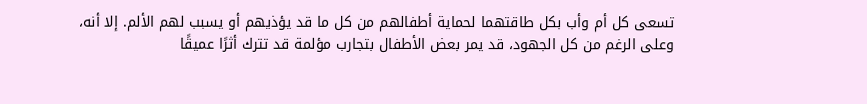تسعى كل أم وأب بكل طاقتهما لحماية أطفالهم من كل ما قد يؤذيهم أو يسبب لهم الألم. إلا أنه، وعلى الرغم من كل الجهود، قد يمر بعض الأطفال بتجارب مؤلمة قد تترك أثرًا عميقًا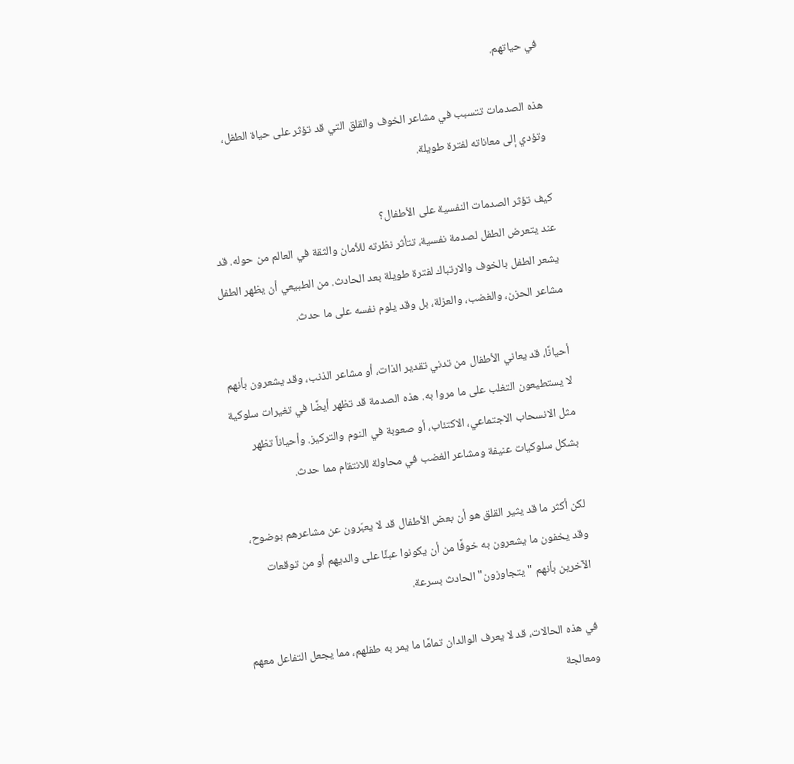في حياتهم.

هذه الصدمات تتسبب في مشاعر الخوف والقلق التي قد تؤثر على حياة الطفل، وتؤدي إلى معاناته لفترة طويلة.

كيف تؤثر الصدمات النفسية على الأطفال؟
عند يتعرض الطفل لصدمة نفسية، تتأثر نظرته للأمان والثقة في العالم من حوله. قد يشعر الطفل بالخوف والارتباك لفترة طويلة بعد الحادث. من الطبيعي أن يظهر الطفل مشاعر الحزن، والغضب، والعزلة، بل وقد يلوم نفسه على ما حدث.

أحيانًا، قد يعاني الأطفال من تدني تقدير الذات، أو مشاعر الذنب، وقد يشعرون بأنهم لا يستطيعون التغلب على ما مروا به. هذه الصدمة قد تظهر أيضًا في تغيرات سلوكية مثل الانسحاب الاجتماعي، الاكتئاب، أو صعوبة في النوم والتركيز. وأحياناً تظهر بشكل سلوكيات عنيفة ومشاعر الغضب في محاولة للانتقام مما حدث.

لكن أكثر ما قد يثير القلق هو أن بعض الأطفال قد لا يعبّرون عن مشاعرهم بوضوح، وقد يخفون ما يشعرون به خوفًا من أن يكونوا عبئًا على والديهم أو من توقعات الآخرين بأنهم "يتجاوزون" الحادث بسرعة.

في هذه الحالات، قد لا يعرف الوالدان تمامًا ما يمر به طفلهم، مما يجعل التفاعل معهم ومعالجة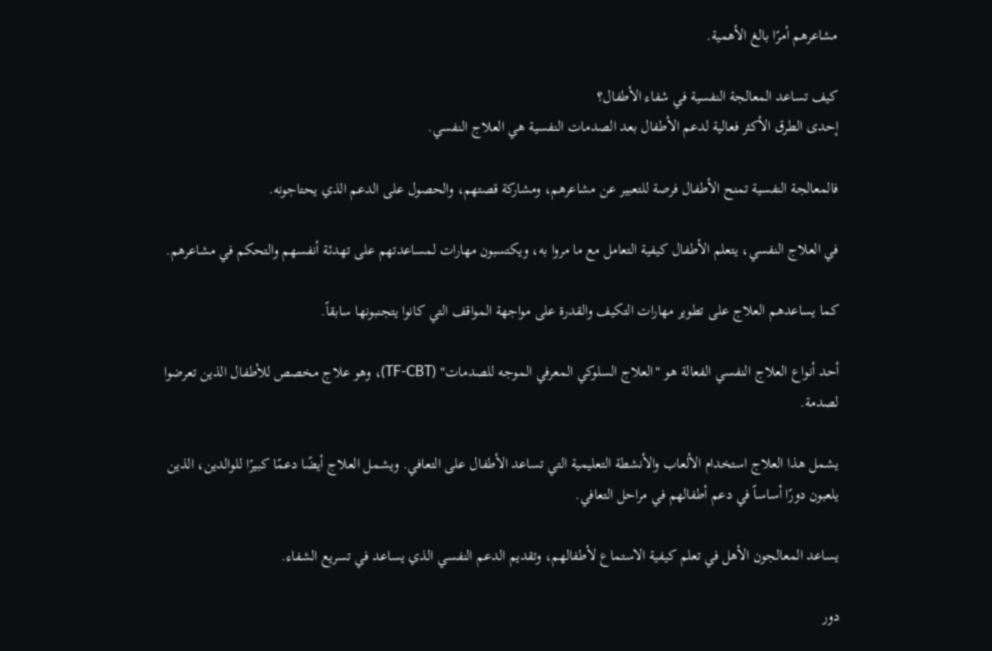مشاعرهم أمرًا بالغ الأهمية.

كيف تساعد المعالجة النفسية في شفاء الأطفال؟
إحدى الطرق الأكثر فعالية لدعم الأطفال بعد الصدمات النفسية هي العلاج النفسي.

فالمعالجة النفسية تمنح الأطفال فرصة للتعبير عن مشاعرهم، ومشاركة قصتهم، والحصول على الدعم الذي يحتاجونه.

في العلاج النفسي، يتعلم الأطفال كيفية التعامل مع ما مروا به، ويكتسبون مهارات لمساعدتهم على تهدئة أنفسهم والتحكم في مشاعرهم.

كما يساعدهم العلاج على تطوير مهارات التكيف والقدرة على مواجهة المواقف التي كانوا يتجنبونها سابقاً.

أحد أنواع العلاج النفسي الفعالة هو "العلاج السلوكي المعرفي الموجه للصدمات" (TF-CBT)، وهو علاج مخصص للأطفال الذين تعرضوا لصدمة.

يشمل هذا العلاج استخدام الألعاب والأنشطة التعليمية التي تساعد الأطفال على التعافي. ويشمل العلاج أيضًا دعمًا كبيرًا للوالدين، الذين يلعبون دورًا أساساً في دعم أطفالهم في مراحل التعافي.

يساعد المعالجون الأهل في تعلم كيفية الاستماع لأطفالهم، وتقديم الدعم النفسي الذي يساعد في تسريع الشفاء.

دور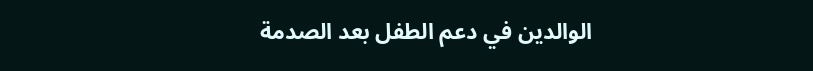الوالدين في دعم الطفل بعد الصدمة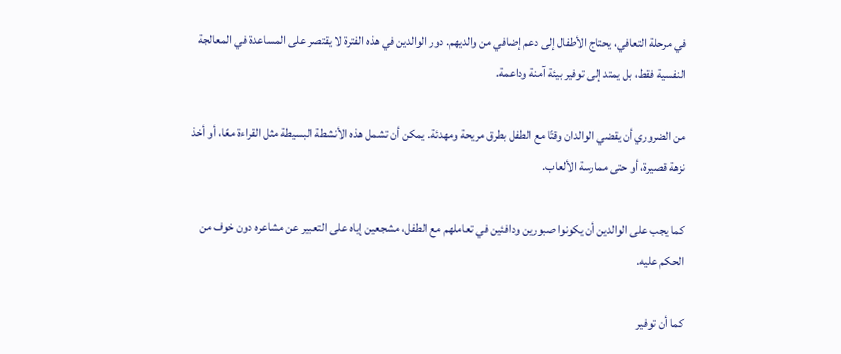في مرحلة التعافي، يحتاج الأطفال إلى دعم إضافي من والديهم. دور الوالدين في هذه الفترة لا يقتصر على المساعدة في المعالجة النفسية فقط، بل يمتد إلى توفير بيئة آمنة وداعمة.

من الضروري أن يقضي الوالدان وقتًا مع الطفل بطرق مريحة ومهدئة. يمكن أن تشمل هذه الأنشطة البسيطة مثل القراءة معًا، أو أخذ نزهة قصيرة، أو حتى ممارسة الألعاب.

كما يجب على الوالدين أن يكونوا صبورين ودافئين في تعاملهم مع الطفل، مشجعين إياه على التعبير عن مشاعره دون خوف من الحكم عليه.

كما أن توفير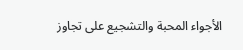الأجواء المحبة والتشجيع على تجاوز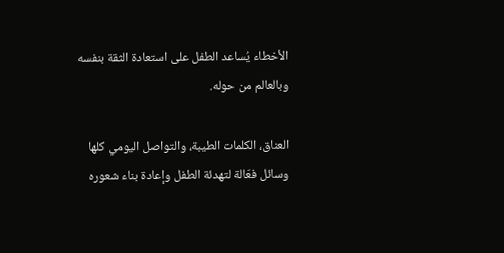الأخطاء يُساعد الطفل على استعادة الثقة بنفسه وبالعالم من حوله.

العناق، الكلمات الطيبة، والتواصل اليومي كلها وسائل فعّالة لتهدئة الطفل وإعادة بناء شعوره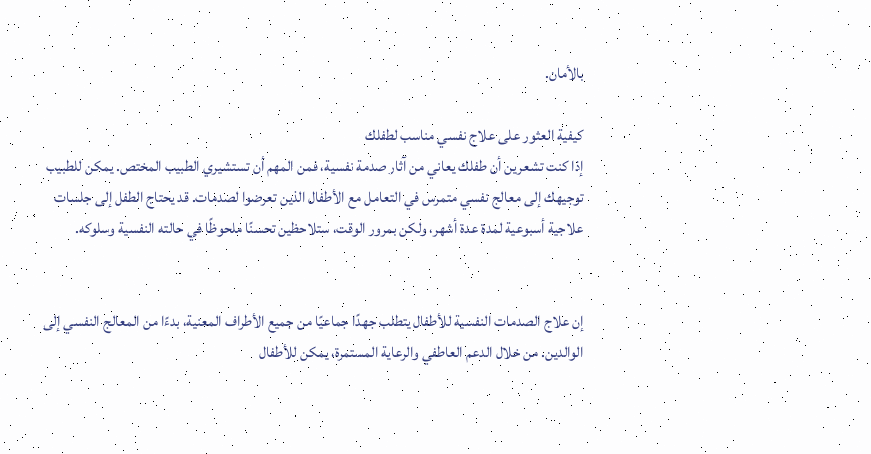بالأمان.

كيفية العثور على علاج نفسي مناسب لطفلك
إذا كنت تشعرين أن طفلك يعاني من آثار صدمة نفسية، فمن المهم أن تستشيري الطبيب المختص. يمكن للطبيب توجيهك إلى معالج نفسي متمرس في التعامل مع الأطفال الذين تعرضوا لصدمات. قد يحتاج الطفل إلى جلسات علاجية أسبوعية لمدة عدة أشهر، ولكن بمرور الوقت، ستلاحظين تحسنًا ملحوظًا في حالته النفسية وسلوكه.


إن علاج الصدمات النفسية للأطفال يتطلب جهدًا جماعيًا من جميع الأطراف المعنية، بدءًا من المعالج النفسي إلى الوالدين. من خلال الدعم العاطفي والرعاية المستمرة، يمكن للأطفال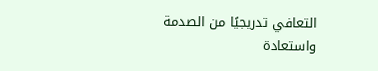التعافي تدريجيًا من الصدمة واستعادة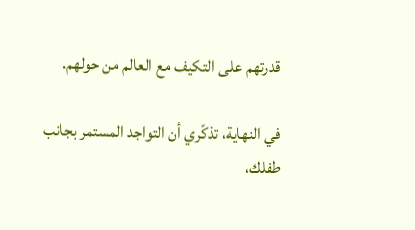قدرتهم على التكيف مع العالم من حولهم.

في النهاية، تذكّري أن التواجد المستمر بجانب طفلك،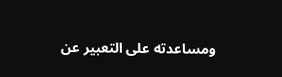ومساعدته على التعبير عن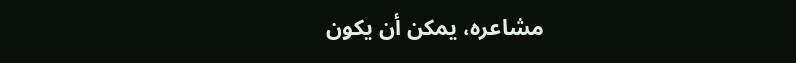مشاعره، يمكن أن يكون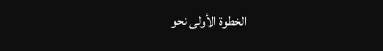الخطوة الأولى نحو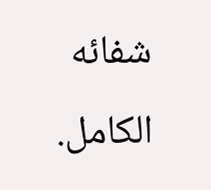شفائه الكامل.